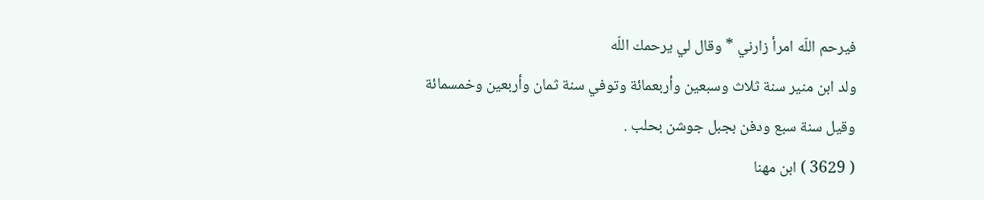فيرحم اللّه امرأ زارني * وقال لي يرحمك اللّه
ولد ابن منير سنة ثلاث وسبعين وأربعمائة وتوفي سنة ثمان وأربعين وخمسمائة وقيل سنة سبع ودفن بجبل جوشن بحلب .
( 3629 ) ابن مهنا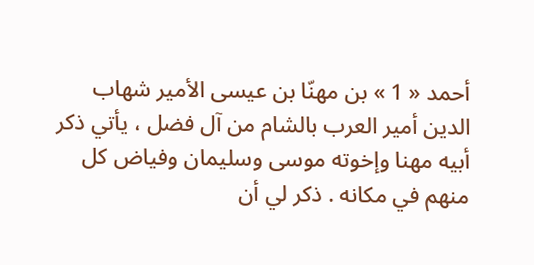أحمد « 1 » بن مهنّا بن عيسى الأمير شهاب الدين أمير العرب بالشام من آل فضل ، يأتي ذكر أبيه مهنا وإخوته موسى وسليمان وفياض كل منهم في مكانه . ذكر لي أن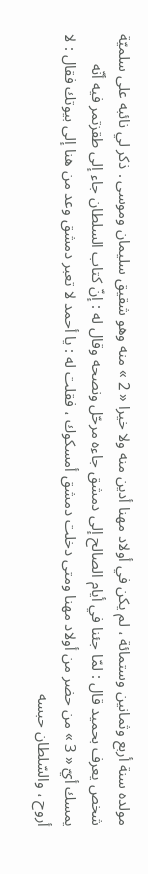مولده سنة أربع وثمانين وستمائة ، لم يكن في أولاد مهنا أدين منه ولا خيرا « 2 » منه وهو شقيق سليمان وموسى . ذكر لي نائبه على سلميّة شخص يعرف بحميد قال : لمّا جئنا في أيام الصالح إلى دمشق جاءه مرحّل ونصحه وقال له : إنّ كتاب السلطان جاء إلى طقزتمر فيه أنّه يمسك أيّ « 3 » من حضر من أولاد مهنا ومتى دخلت دمشق أمسكوك ، فقلت له : يا أحمد لا تعبر دمشق وعد من هنا إلى بيوتك فقال : لا أروح ، والسّلطان حبسه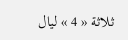ثلاثة « 4 » ليال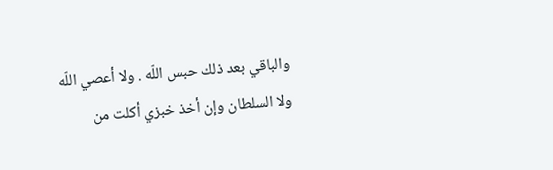والباقي بعد ذلك حبس اللّه . ولا أعصي اللّه ولا السلطان وإن أخذ خبزي أكلت من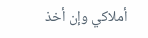أملاكي وإن أخذ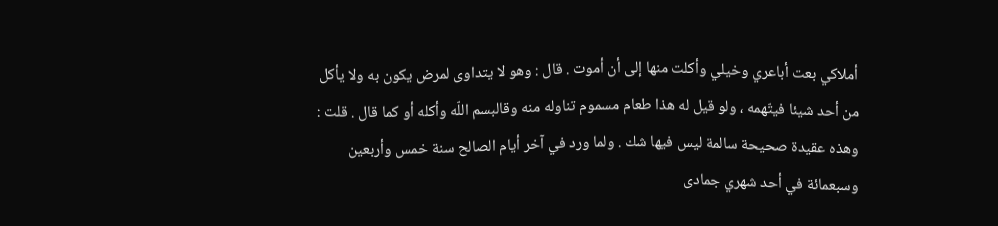أملاكي بعت أباعري وخيلي وأكلت منها إلى أن أموت . قال : وهو لا يتداوى لمرض يكون به ولا يأكل من أحد شيئا فيتّهمه ، ولو قيل له هذا طعام مسموم تناوله منه وقالبسم اللّه وأكله أو كما قال . قلت : وهذه عقيدة صحيحة سالمة ليس فيها شك . ولما ورد في آخر أيام الصالح سنة خمس وأربعين وسبعمائة في أحد شهري جمادى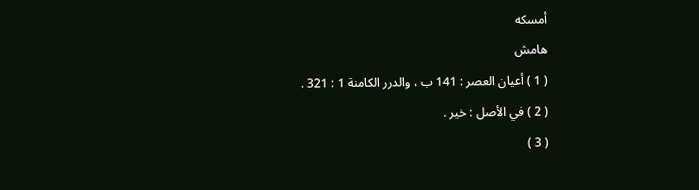أمسكه
هامش
( 1 ) أعيان العصر : 141 ب ، والدرر الكامنة 1 : 321 .
( 2 ) في الأصل : خير .
( 3 )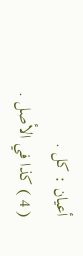أعيان : كل .
( 4 ) كذا في الأصل .